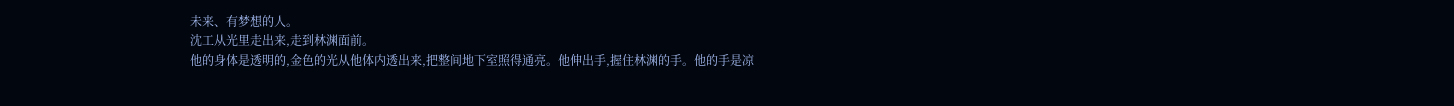未来、有梦想的人。
沈工从光里走出来,走到林渊面前。
他的身体是透明的,金色的光从他体内透出来,把整间地下室照得通亮。他伸出手,握住林渊的手。他的手是凉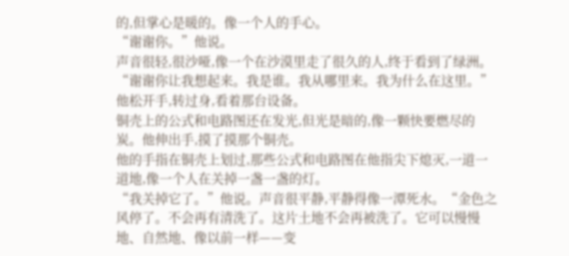的,但掌心是暖的。像一个人的手心。
“谢谢你。”他说。
声音很轻,很沙哑,像一个在沙漠里走了很久的人,终于看到了绿洲。“谢谢你让我想起来。我是谁。我从哪里来。我为什么在这里。”
他松开手,转过身,看着那台设备。
铜壳上的公式和电路图还在发光,但光是暗的,像一颗快要燃尽的炭。他伸出手,摸了摸那个铜壳。
他的手指在铜壳上划过,那些公式和电路图在他指尖下熄灭,一道一道地,像一个人在关掉一盏一盏的灯。
“我关掉它了。”他说。声音很平静,平静得像一潭死水。“金色之风停了。不会再有清洗了。这片土地不会再被洗了。它可以慢慢地、自然地、像以前一样——变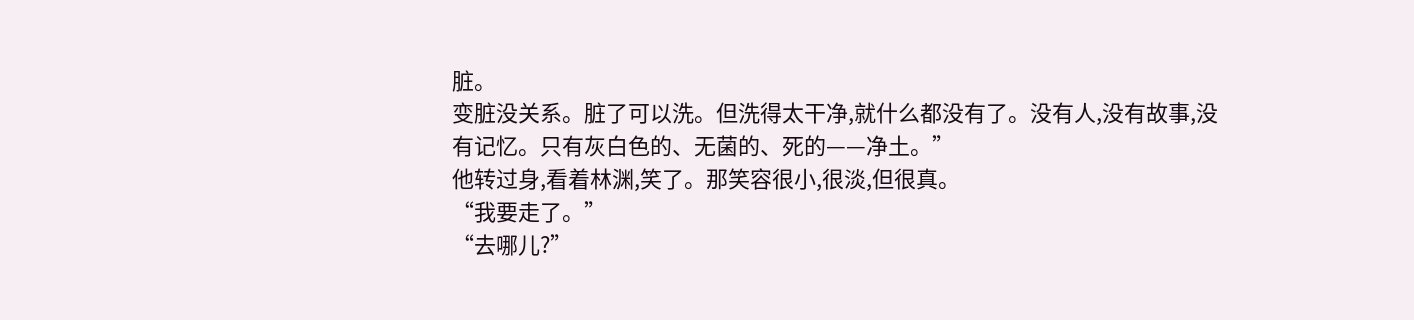脏。
变脏没关系。脏了可以洗。但洗得太干净,就什么都没有了。没有人,没有故事,没有记忆。只有灰白色的、无菌的、死的——净土。”
他转过身,看着林渊,笑了。那笑容很小,很淡,但很真。
“我要走了。”
“去哪儿?”